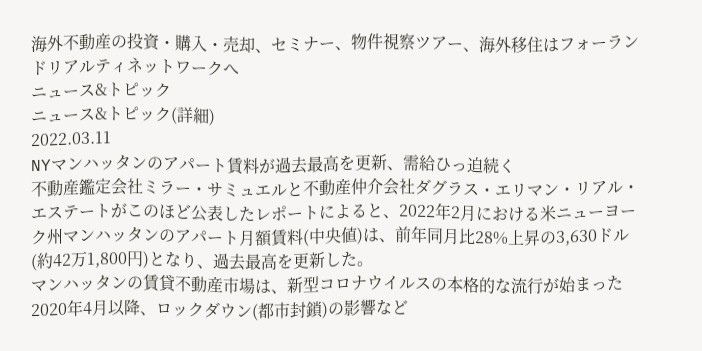海外不動産の投資・購入・売却、セミナー、物件視察ツアー、海外移住はフォーランドリアルティネットワークへ
ニュース&トピック
ニュース&トピック(詳細)
2022.03.11
NYマンハッタンのアパート賃料が過去最高を更新、需給ひっ迫続く
不動産鑑定会社ミラー・サミュエルと不動産仲介会社ダグラス・エリマン・リアル・エステートがこのほど公表したレポートによると、2022年2月における米ニューヨーク州マンハッタンのアパート月額賃料(中央値)は、前年同月比28%上昇の3,630ドル(約42万1,800円)となり、過去最高を更新した。
マンハッタンの賃貸不動産市場は、新型コロナウイルスの本格的な流行が始まった2020年4月以降、ロックダウン(都市封鎖)の影響など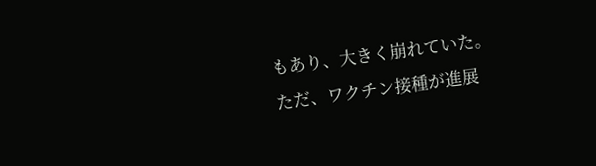もあり、大きく崩れていた。
ただ、ワクチン接種が進展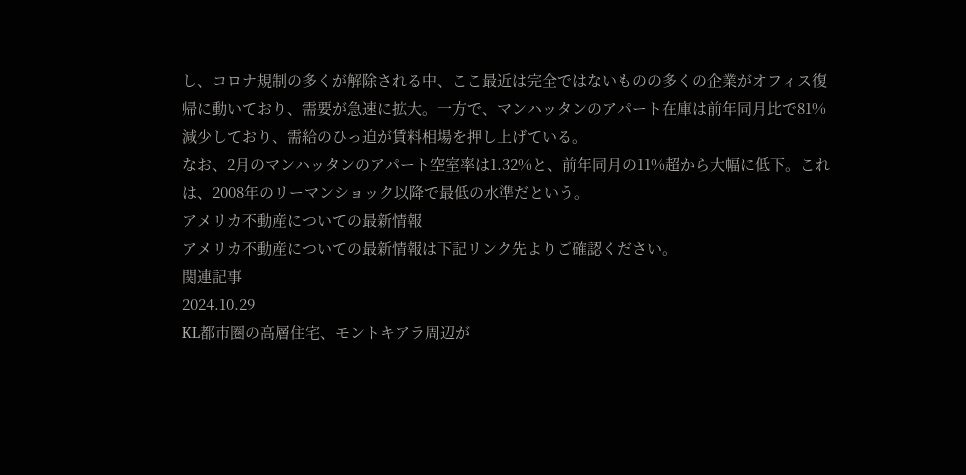し、コロナ規制の多くが解除される中、ここ最近は完全ではないものの多くの企業がオフィス復帰に動いており、需要が急速に拡大。一方で、マンハッタンのアパート在庫は前年同月比で81%減少しており、需給のひっ迫が賃料相場を押し上げている。
なお、2月のマンハッタンのアパート空室率は1.32%と、前年同月の11%超から大幅に低下。これは、2008年のリーマンショック以降で最低の水準だという。
アメリカ不動産についての最新情報
アメリカ不動産についての最新情報は下記リンク先よりご確認ください。
関連記事
2024.10.29
KL都市圏の高層住宅、モントキアラ周辺が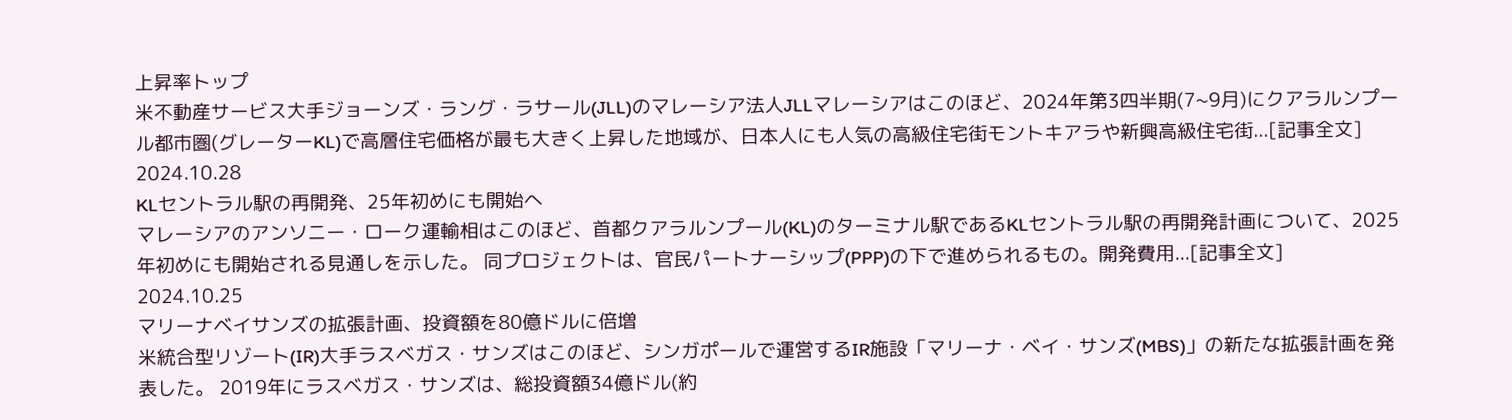上昇率トップ
米不動産サービス大手ジョーンズ・ラング・ラサール(JLL)のマレーシア法人JLLマレーシアはこのほど、2024年第3四半期(7~9月)にクアラルンプール都市圏(グレーターKL)で高層住宅価格が最も大きく上昇した地域が、日本人にも人気の高級住宅街モントキアラや新興高級住宅街...[記事全文]
2024.10.28
KLセントラル駅の再開発、25年初めにも開始へ
マレーシアのアンソニー・ローク運輸相はこのほど、首都クアラルンプール(KL)のターミナル駅であるKLセントラル駅の再開発計画について、2025年初めにも開始される見通しを示した。 同プロジェクトは、官民パートナーシップ(PPP)の下で進められるもの。開発費用...[記事全文]
2024.10.25
マリーナベイサンズの拡張計画、投資額を80億ドルに倍増
米統合型リゾート(IR)大手ラスベガス・サンズはこのほど、シンガポールで運営するIR施設「マリーナ・ベイ・サンズ(MBS)」の新たな拡張計画を発表した。 2019年にラスベガス・サンズは、総投資額34億ドル(約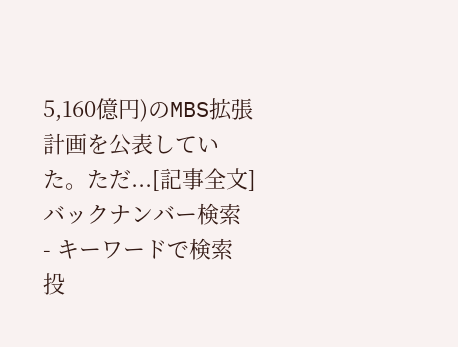5,160億円)のMBS拡張計画を公表していた。ただ...[記事全文]
バックナンバー検索
- キーワードで検索
投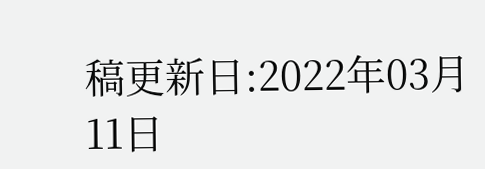稿更新日:2022年03月11日